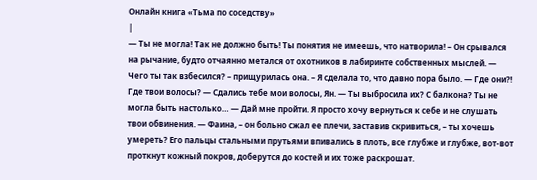Онлайн книга «Тьма по соседству»
|
— Ты не могла! Так не должно быть! Ты понятия не имеешь, что натворила! – Он срывался на рычание, будто отчаянно метался от охотников в лабиринте собственных мыслей. — Чего ты так взбесился? – прищурилась она. – Я сделала то, что давно пора было. — Где они?! Где твои волосы? — Сдались тебе мои волосы, Ян. — Ты выбросила их? С балкона? Ты не могла быть настолько… — Дай мне пройти. Я просто хочу вернуться к себе и не слушать твои обвинения. — Фаина, – он больно сжал ее плечи, заставив скривиться, – ты хочешь умереть? Его пальцы стальными прутьями впивались в плоть, все глубже и глубже, вот-вот проткнут кожный покров, доберутся до костей и их тоже раскрошат.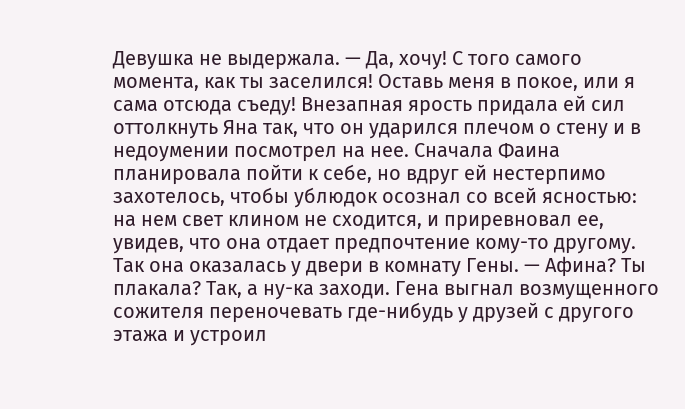Девушка не выдержала. — Да, хочу! С того самого момента, как ты заселился! Оставь меня в покое, или я сама отсюда съеду! Внезапная ярость придала ей сил оттолкнуть Яна так, что он ударился плечом о стену и в недоумении посмотрел на нее. Сначала Фаина планировала пойти к себе, но вдруг ей нестерпимо захотелось, чтобы ублюдок осознал со всей ясностью: на нем свет клином не сходится, и приревновал ее, увидев, что она отдает предпочтение кому-то другому. Так она оказалась у двери в комнату Гены. — Афина? Ты плакала? Так, а ну-ка заходи. Гена выгнал возмущенного сожителя переночевать где-нибудь у друзей с другого этажа и устроил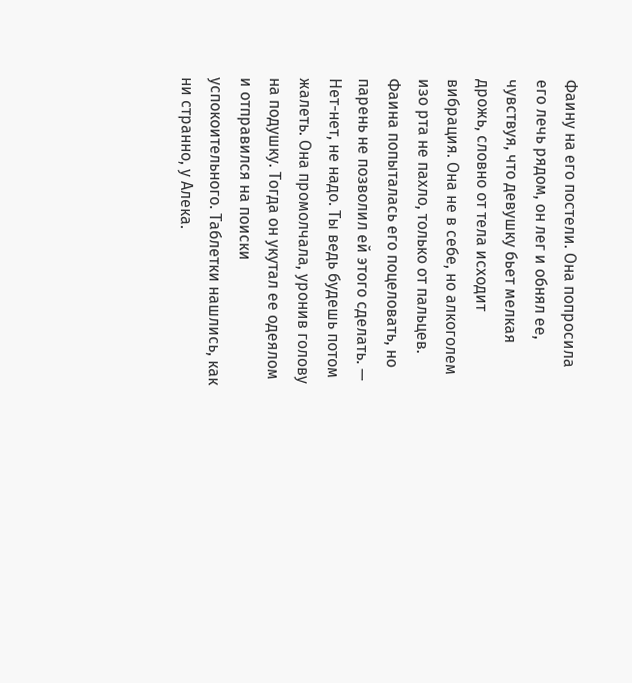Фаину на его постели. Она попросила его лечь рядом, он лег и обнял ее, чувствуя, что девушку бьет мелкая дрожь, словно от тела исходит вибрация. Она не в себе, но алкоголем изо рта не пахло, только от пальцев. Фаина попыталась его поцеловать, но парень не позволил ей этого сделать. — Нет-нет, не надо. Ты ведь будешь потом жалеть. Она промолчала, уронив голову на подушку. Тогда он укутал ее одеялом и отправился на поиски успокоительного. Таблетки нашлись, как ни странно, у Алека.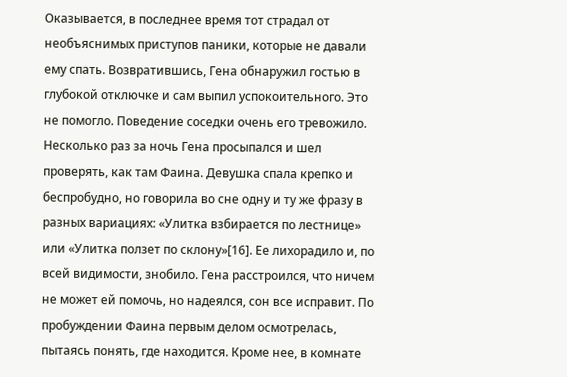Оказывается, в последнее время тот страдал от необъяснимых приступов паники, которые не давали ему спать. Возвратившись, Гена обнаружил гостью в глубокой отключке и сам выпил успокоительного. Это не помогло. Поведение соседки очень его тревожило. Несколько раз за ночь Гена просыпался и шел проверять, как там Фаина. Девушка спала крепко и беспробудно, но говорила во сне одну и ту же фразу в разных вариациях: «Улитка взбирается по лестнице» или «Улитка ползет по склону»[16]. Ее лихорадило и, по всей видимости, знобило. Гена расстроился, что ничем не может ей помочь, но надеялся, сон все исправит. По пробуждении Фаина первым делом осмотрелась, пытаясь понять, где находится. Кроме нее, в комнате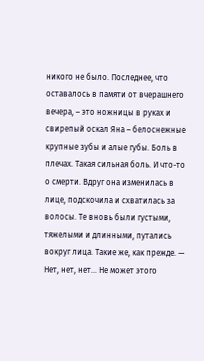никого не было. Последнее, что оставалось в памяти от вчерашнего вечера, – это ножницы в руках и свирепый оскал Яна – белоснежные крупные зубы и алые губы. Боль в плечах. Такая сильная боль. И что-то о смерти. Вдруг она изменилась в лице, подскочила и схватилась за волосы. Те вновь были густыми, тяжелыми и длинными, путались вокруг лица. Такие же, как прежде. — Нет, нет, нет… Не может этого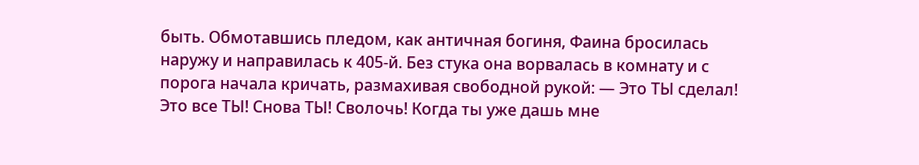быть. Обмотавшись пледом, как античная богиня, Фаина бросилась наружу и направилась к 405-й. Без стука она ворвалась в комнату и с порога начала кричать, размахивая свободной рукой: — Это ТЫ сделал! Это все ТЫ! Снова ТЫ! Сволочь! Когда ты уже дашь мне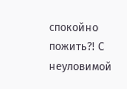спокойно пожить?! С неуловимой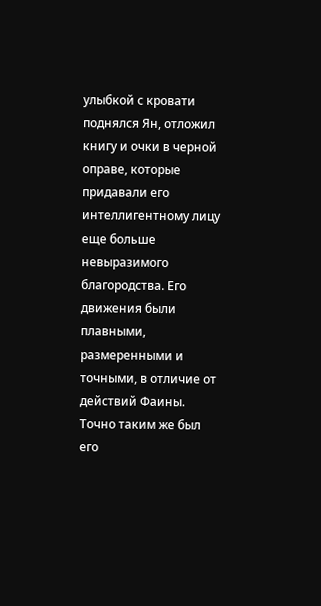улыбкой с кровати поднялся Ян, отложил книгу и очки в черной оправе, которые придавали его интеллигентному лицу еще больше невыразимого благородства. Его движения были плавными, размеренными и точными, в отличие от действий Фаины. Точно таким же был его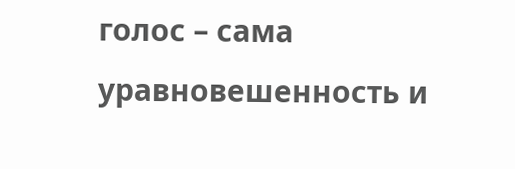голос – сама уравновешенность и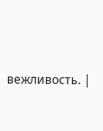вежливость. |